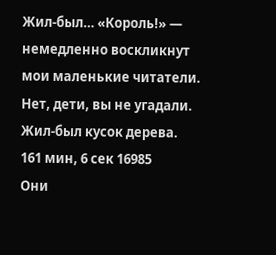Жил-был… «Король!» — немедленно воскликнут мои маленькие читатели. Нет, дети, вы не угадали. Жил-был кусок дерева.
161 мин, 6 сек 16985
Они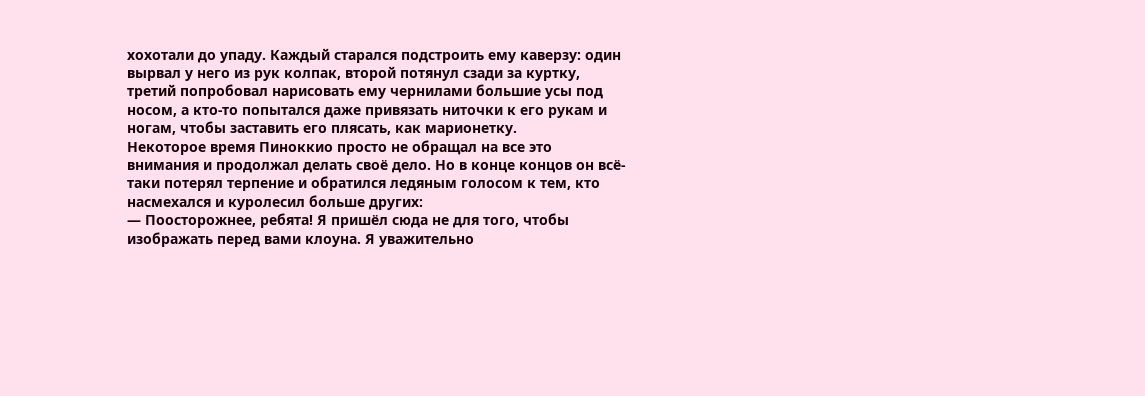хохотали до упаду. Каждый старался подстроить ему каверзу: один вырвал у него из рук колпак, второй потянул сзади за куртку, третий попробовал нарисовать ему чернилами большие усы под носом, а кто-то попытался даже привязать ниточки к его рукам и ногам, чтобы заставить его плясать, как марионетку.
Некоторое время Пиноккио просто не обращал на все это внимания и продолжал делать своё дело. Но в конце концов он всё-таки потерял терпение и обратился ледяным голосом к тем, кто насмехался и куролесил больше других:
— Поосторожнее, ребята! Я пришёл сюда не для того, чтобы изображать перед вами клоуна. Я уважительно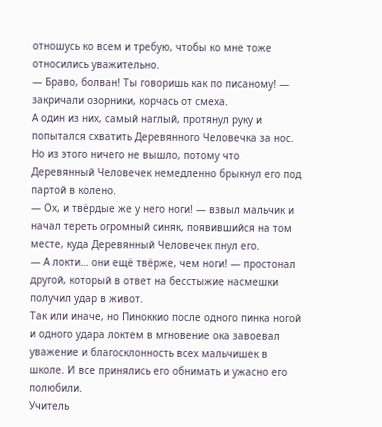отношусь ко всем и требую, чтобы ко мне тоже относились уважительно.
— Браво, болван! Ты говоришь как по писаному! — закричали озорники, корчась от смеха.
А один из них, самый наглый, протянул руку и попытался схватить Деревянного Человечка за нос.
Но из этого ничего не вышло, потому что Деревянный Человечек немедленно брыкнул его под партой в колено.
— Ох, и твёрдые же у него ноги! — взвыл мальчик и начал тереть огромный синяк, появившийся на том месте, куда Деревянный Человечек пнул его.
— А локти… они ещё твёрже, чем ноги! — простонал другой, который в ответ на бесстыжие насмешки получил удар в живот.
Так или иначе, но Пиноккио после одного пинка ногой и одного удара локтем в мгновение ока завоевал уважение и благосклонность всех мальчишек в школе. И все принялись его обнимать и ужасно его полюбили.
Учитель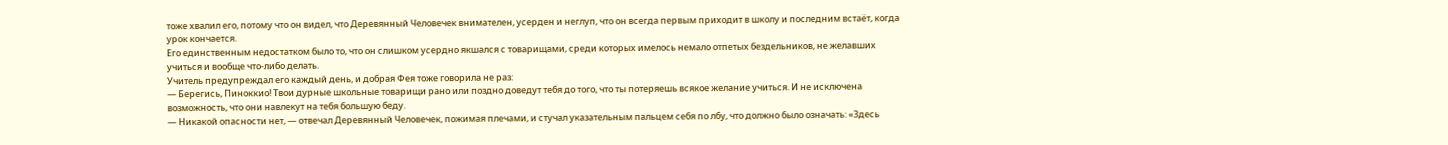тоже хвалил его, потому что он видел, что Деревянный Человечек внимателен, усерден и неглуп, что он всегда первым приходит в школу и последним встаёт, когда урок кончается.
Его единственным недостатком было то, что он слишком усердно якшался с товарищами, среди которых имелось немало отпетых бездельников, не желавших учиться и вообще что-либо делать.
Учитель предупреждал его каждый день, и добрая Фея тоже говорила не раз:
— Берегись, Пиноккио! Твои дурные школьные товарищи рано или поздно доведут тебя до того, что ты потеряешь всякое желание учиться. И не исключена возможность, что они навлекут на тебя большую беду.
— Никакой опасности нет, — отвечал Деревянный Человечек, пожимая плечами, и стучал указательным пальцем себя по лбу, что должно было означать: «Здесь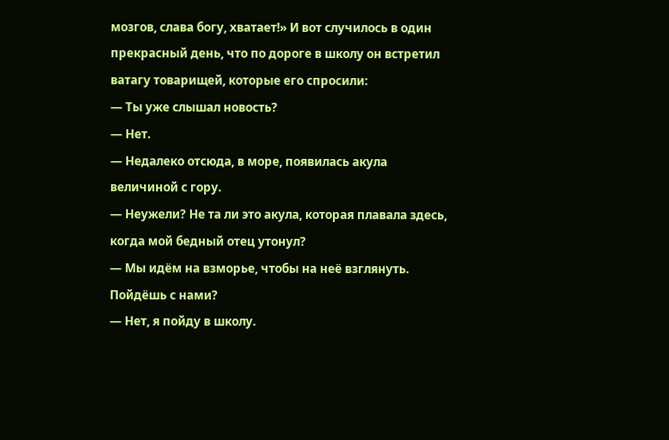мозгов, слава богу, хватает!» И вот случилось в один прекрасный день, что по дороге в школу он встретил ватагу товарищей, которые его спросили:
— Ты уже слышал новость?
— Нет.
— Недалеко отсюда, в море, появилась акула величиной с гору.
— Неужели? Не та ли это акула, которая плавала здесь, когда мой бедный отец утонул?
— Мы идём на взморье, чтобы на неё взглянуть. Пойдёшь с нами?
— Нет, я пойду в школу.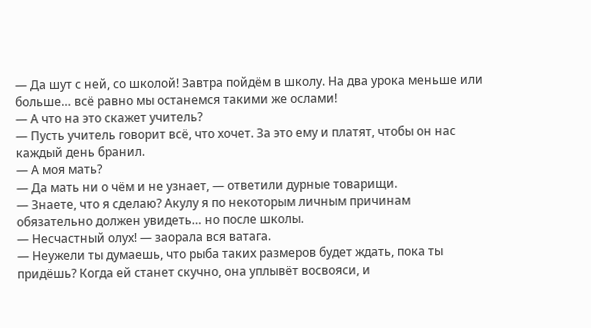— Да шут с ней, со школой! Завтра пойдём в школу. На два урока меньше или больше… всё равно мы останемся такими же ослами!
— А что на это скажет учитель?
— Пусть учитель говорит всё, что хочет. За это ему и платят, чтобы он нас каждый день бранил.
— А моя мать?
— Да мать ни о чём и не узнает, — ответили дурные товарищи.
— Знаете, что я сделаю? Акулу я по некоторым личным причинам обязательно должен увидеть… но после школы.
— Несчастный олух! — заорала вся ватага.
— Неужели ты думаешь, что рыба таких размеров будет ждать, пока ты придёшь? Когда ей станет скучно, она уплывёт восвояси, и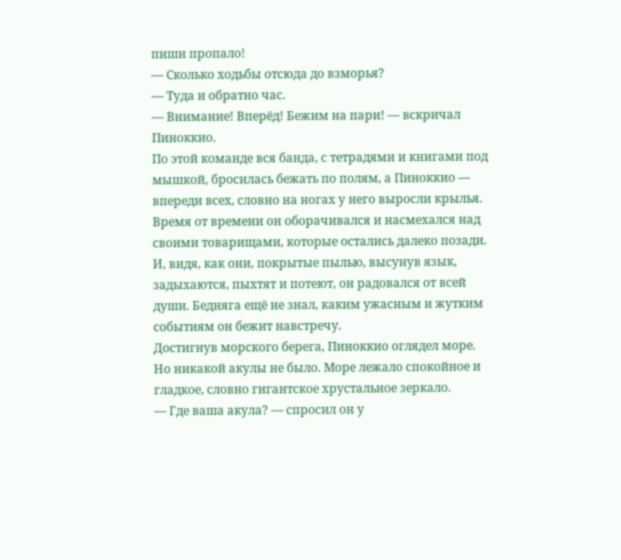пиши пропало!
— Сколько ходьбы отсюда до взморья?
— Туда и обратно час.
— Внимание! Вперёд! Бежим на пари! — вскричал Пиноккио.
По этой команде вся банда, с тетрадями и книгами под мышкой, бросилась бежать по полям, а Пиноккио — впереди всех, словно на ногах у него выросли крылья.
Время от времени он оборачивался и насмехался над своими товарищами, которые остались далеко позади. И, видя, как они, покрытые пылью, высунув язык, задыхаются, пыхтят и потеют, он радовался от всей души. Бедняга ещё не знал, каким ужасным и жутким событиям он бежит навстречу.
Достигнув морского берега, Пиноккио оглядел море. Но никакой акулы не было. Море лежало спокойное и гладкое, словно гигантское хрустальное зеркало.
— Где ваша акула? — спросил он у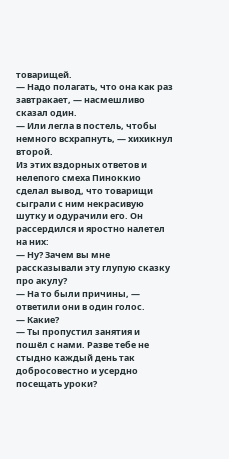товарищей.
— Надо полагать, что она как раз завтракает, — насмешливо сказал один.
— Или легла в постель, чтобы немного всхрапнуть, — хихикнул второй.
Из этих вздорных ответов и нелепого смеха Пиноккио сделал вывод, что товарищи сыграли с ним некрасивую шутку и одурачили его. Он рассердился и яростно налетел на них:
— Ну? Зачем вы мне рассказывали эту глупую сказку про акулу?
— На то были причины, — ответили они в один голос.
— Какие?
— Ты пропустил занятия и пошёл с нами. Разве тебе не стыдно каждый день так добросовестно и усердно посещать уроки?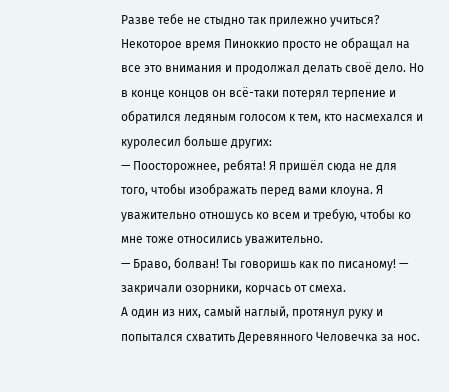Разве тебе не стыдно так прилежно учиться?
Некоторое время Пиноккио просто не обращал на все это внимания и продолжал делать своё дело. Но в конце концов он всё-таки потерял терпение и обратился ледяным голосом к тем, кто насмехался и куролесил больше других:
— Поосторожнее, ребята! Я пришёл сюда не для того, чтобы изображать перед вами клоуна. Я уважительно отношусь ко всем и требую, чтобы ко мне тоже относились уважительно.
— Браво, болван! Ты говоришь как по писаному! — закричали озорники, корчась от смеха.
А один из них, самый наглый, протянул руку и попытался схватить Деревянного Человечка за нос.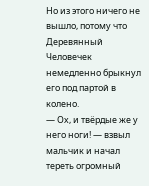Но из этого ничего не вышло, потому что Деревянный Человечек немедленно брыкнул его под партой в колено.
— Ох, и твёрдые же у него ноги! — взвыл мальчик и начал тереть огромный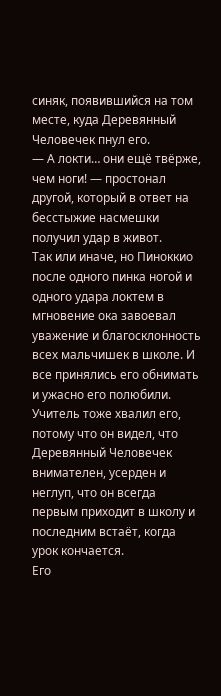синяк, появившийся на том месте, куда Деревянный Человечек пнул его.
— А локти… они ещё твёрже, чем ноги! — простонал другой, который в ответ на бесстыжие насмешки получил удар в живот.
Так или иначе, но Пиноккио после одного пинка ногой и одного удара локтем в мгновение ока завоевал уважение и благосклонность всех мальчишек в школе. И все принялись его обнимать и ужасно его полюбили.
Учитель тоже хвалил его, потому что он видел, что Деревянный Человечек внимателен, усерден и неглуп, что он всегда первым приходит в школу и последним встаёт, когда урок кончается.
Его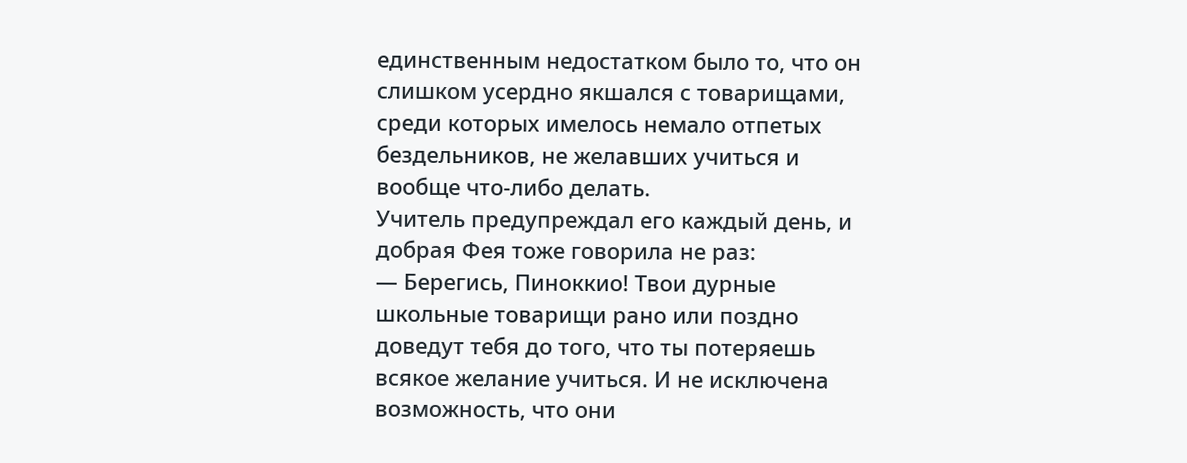единственным недостатком было то, что он слишком усердно якшался с товарищами, среди которых имелось немало отпетых бездельников, не желавших учиться и вообще что-либо делать.
Учитель предупреждал его каждый день, и добрая Фея тоже говорила не раз:
— Берегись, Пиноккио! Твои дурные школьные товарищи рано или поздно доведут тебя до того, что ты потеряешь всякое желание учиться. И не исключена возможность, что они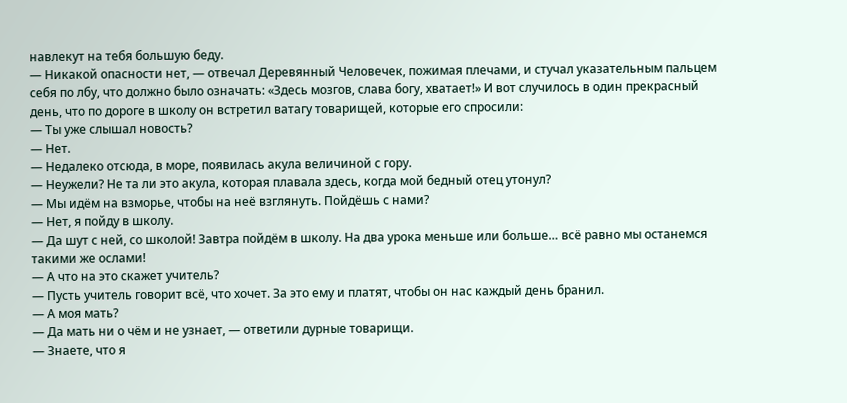навлекут на тебя большую беду.
— Никакой опасности нет, — отвечал Деревянный Человечек, пожимая плечами, и стучал указательным пальцем себя по лбу, что должно было означать: «Здесь мозгов, слава богу, хватает!» И вот случилось в один прекрасный день, что по дороге в школу он встретил ватагу товарищей, которые его спросили:
— Ты уже слышал новость?
— Нет.
— Недалеко отсюда, в море, появилась акула величиной с гору.
— Неужели? Не та ли это акула, которая плавала здесь, когда мой бедный отец утонул?
— Мы идём на взморье, чтобы на неё взглянуть. Пойдёшь с нами?
— Нет, я пойду в школу.
— Да шут с ней, со школой! Завтра пойдём в школу. На два урока меньше или больше… всё равно мы останемся такими же ослами!
— А что на это скажет учитель?
— Пусть учитель говорит всё, что хочет. За это ему и платят, чтобы он нас каждый день бранил.
— А моя мать?
— Да мать ни о чём и не узнает, — ответили дурные товарищи.
— Знаете, что я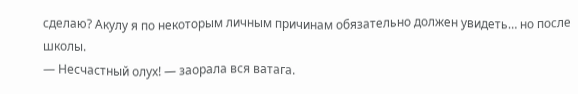сделаю? Акулу я по некоторым личным причинам обязательно должен увидеть… но после школы.
— Несчастный олух! — заорала вся ватага.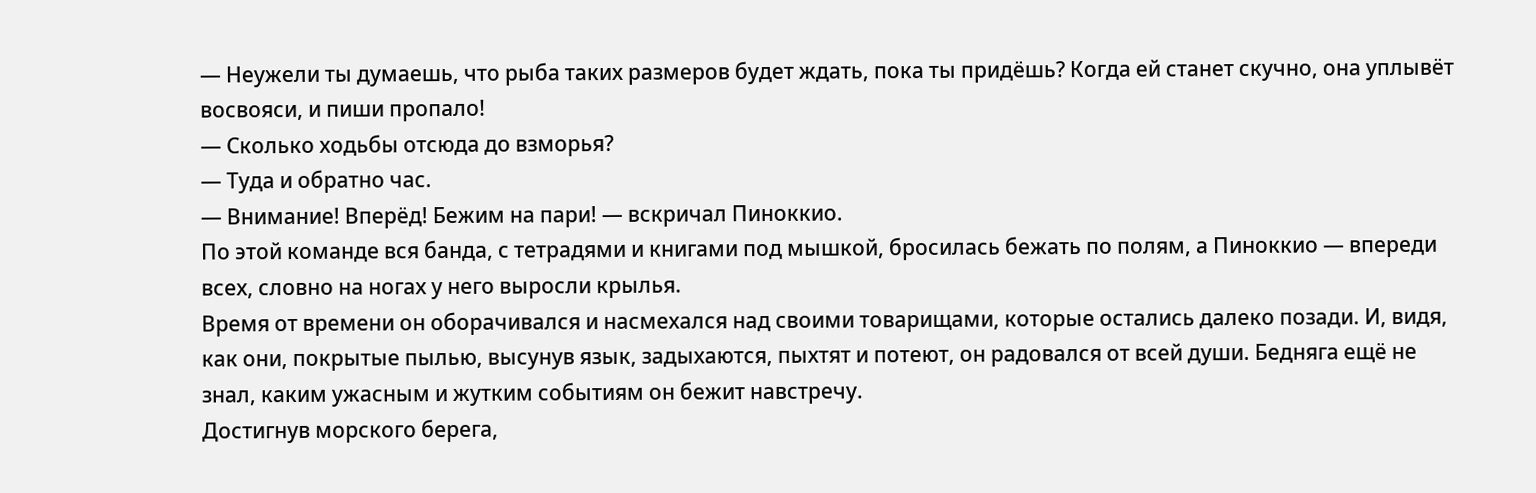— Неужели ты думаешь, что рыба таких размеров будет ждать, пока ты придёшь? Когда ей станет скучно, она уплывёт восвояси, и пиши пропало!
— Сколько ходьбы отсюда до взморья?
— Туда и обратно час.
— Внимание! Вперёд! Бежим на пари! — вскричал Пиноккио.
По этой команде вся банда, с тетрадями и книгами под мышкой, бросилась бежать по полям, а Пиноккио — впереди всех, словно на ногах у него выросли крылья.
Время от времени он оборачивался и насмехался над своими товарищами, которые остались далеко позади. И, видя, как они, покрытые пылью, высунув язык, задыхаются, пыхтят и потеют, он радовался от всей души. Бедняга ещё не знал, каким ужасным и жутким событиям он бежит навстречу.
Достигнув морского берега,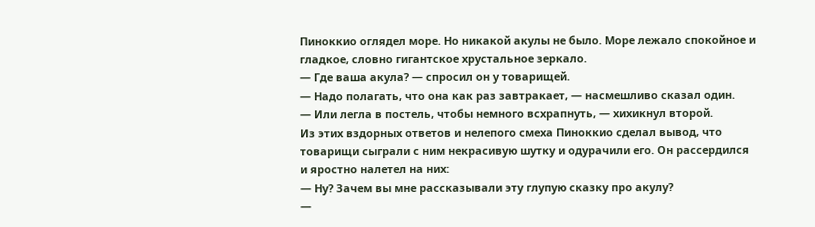Пиноккио оглядел море. Но никакой акулы не было. Море лежало спокойное и гладкое, словно гигантское хрустальное зеркало.
— Где ваша акула? — спросил он у товарищей.
— Надо полагать, что она как раз завтракает, — насмешливо сказал один.
— Или легла в постель, чтобы немного всхрапнуть, — хихикнул второй.
Из этих вздорных ответов и нелепого смеха Пиноккио сделал вывод, что товарищи сыграли с ним некрасивую шутку и одурачили его. Он рассердился и яростно налетел на них:
— Ну? Зачем вы мне рассказывали эту глупую сказку про акулу?
—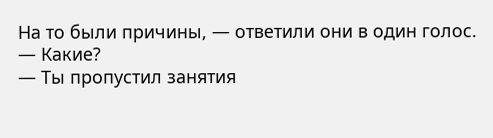На то были причины, — ответили они в один голос.
— Какие?
— Ты пропустил занятия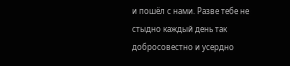и пошёл с нами. Разве тебе не стыдно каждый день так добросовестно и усердно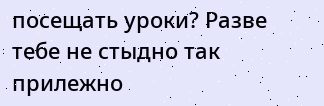посещать уроки? Разве тебе не стыдно так прилежно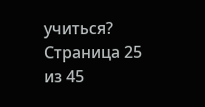учиться?
Страница 25 из 45